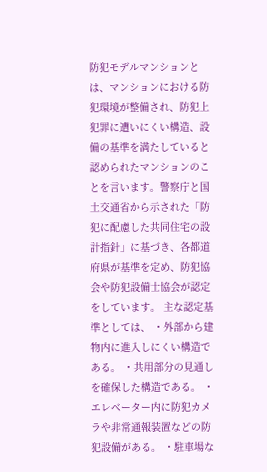防犯モデルマンションとは、マンションにおける防犯環境が整備され、防犯上犯罪に遭いにくい構造、設備の基準を満たしていると認められたマンションのことを言います。警察庁と国土交通省から示された「防犯に配慮した共同住宅の設計指針」に基づき、各都道府県が基準を定め、防犯協会や防犯設備士協会が認定をしています。 主な認定基準としては、 ・外部から建物内に進入しにくい構造である。 ・共用部分の見通しを確保した構造である。 ・エレベーター内に防犯カメラや非常通報装置などの防犯設備がある。 ・駐車場な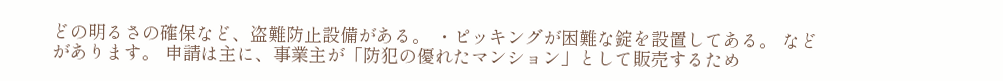どの明るさの確保など、盗難防止設備がある。 ・ピッキングが困難な錠を設置してある。 などがあります。 申請は主に、事業主が「防犯の優れたマンション」として販売するため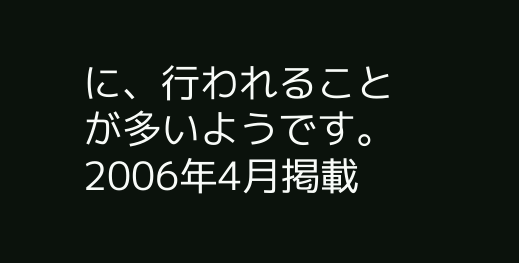に、行われることが多いようです。 2006年4月掲載